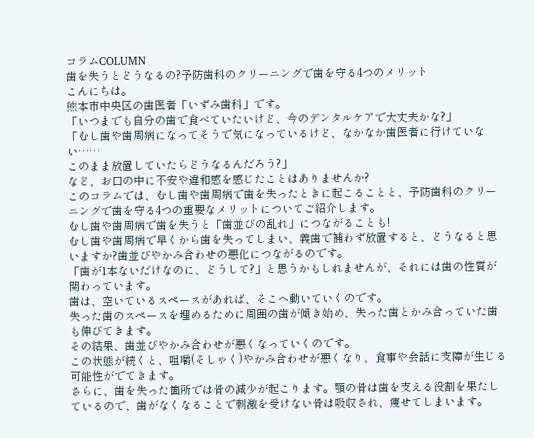コラムCOLUMN
歯を失うとどうなるの?予防歯科のクリーニングで歯を守る4つのメリット
こんにちは。
熊本市中央区の歯医者「いずみ歯科」です。
「いつまでも自分の歯で食べていたいけど、今のデンタルケアで大丈夫かな?」
「むし歯や歯周病になってそうで気になっているけど、なかなか歯医者に行けていない……
このまま放置していたらどうなるんだろう?」
など、お口の中に不安や違和感を感じたことはありませんか?
このコラムでは、むし歯や歯周病で歯を失ったときに起こることと、予防歯科のクリーニングで歯を守る4つの重要なメリットについてご紹介します。
むし歯や歯周病で歯を失うと「歯並びの乱れ」につながることも!
むし歯や歯周病で早くから歯を失ってしまい、義歯で補わず放置すると、どうなると思いますか?歯並びやかみ合わせの悪化につながるのです。
「歯が1本ないだけなのに、どうして?」と思うかもしれませんが、それには歯の性質が関わっています。
歯は、空いているスペースがあれば、そこへ動いていくのです。
失った歯のスペースを埋めるために周囲の歯が傾き始め、失った歯とかみ合っていた歯も伸びてきます。
その結果、歯並びやかみ合わせが悪くなっていくのです。
この状態が続くと、咀嚼(そしゃく)やかみ合わせが悪くなり、食事や会話に支障が生じる可能性がでてきます。
さらに、歯を失った箇所では骨の減少が起こります。顎の骨は歯を支える役割を果たしているので、歯がなくなることで刺激を受けない骨は吸収され、痩せてしまいます。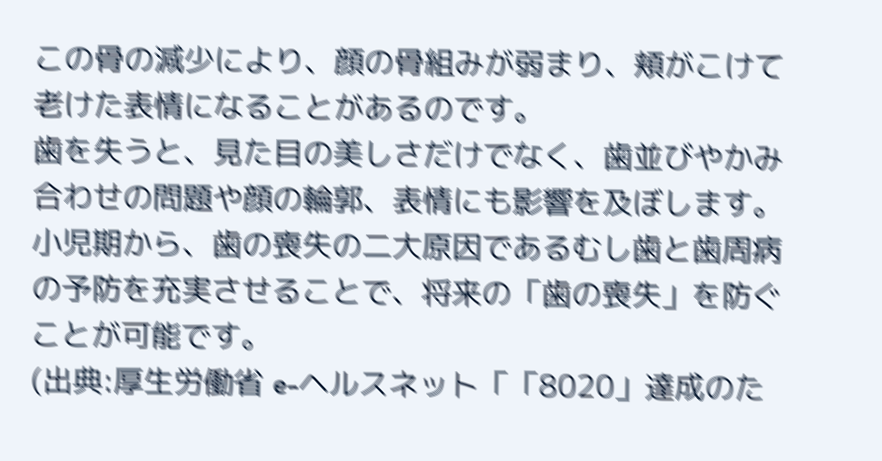この骨の減少により、顔の骨組みが弱まり、頬がこけて老けた表情になることがあるのです。
歯を失うと、見た目の美しさだけでなく、歯並びやかみ合わせの問題や顔の輪郭、表情にも影響を及ぼします。
小児期から、歯の喪失の二大原因であるむし歯と歯周病の予防を充実させることで、将来の「歯の喪失」を防ぐことが可能です。
(出典:厚生労働省 e-ヘルスネット「「8020」達成のた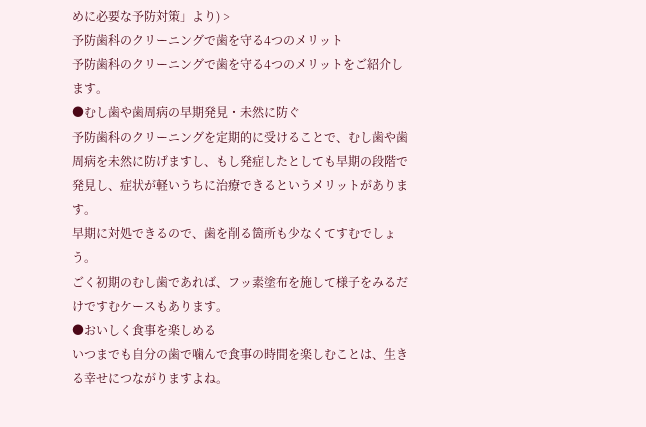めに必要な予防対策」より) >
予防歯科のクリーニングで歯を守る4つのメリット
予防歯科のクリーニングで歯を守る4つのメリットをご紹介します。
●むし歯や歯周病の早期発見・未然に防ぐ
予防歯科のクリーニングを定期的に受けることで、むし歯や歯周病を未然に防げますし、もし発症したとしても早期の段階で発見し、症状が軽いうちに治療できるというメリットがあります。
早期に対処できるので、歯を削る箇所も少なくてすむでしょう。
ごく初期のむし歯であれば、フッ素塗布を施して様子をみるだけですむケースもあります。
●おいしく食事を楽しめる
いつまでも自分の歯で噛んで食事の時間を楽しむことは、生きる幸せにつながりますよね。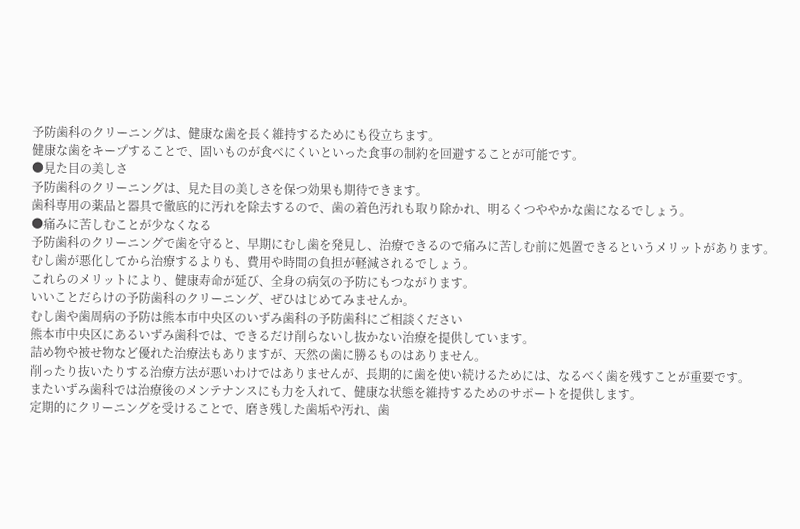予防歯科のクリーニングは、健康な歯を長く維持するためにも役立ちます。
健康な歯をキープすることで、固いものが食べにくいといった食事の制約を回避することが可能です。
●見た目の美しさ
予防歯科のクリーニングは、見た目の美しさを保つ効果も期待できます。
歯科専用の薬品と器具で徹底的に汚れを除去するので、歯の着色汚れも取り除かれ、明るくつややかな歯になるでしょう。
●痛みに苦しむことが少なくなる
予防歯科のクリーニングで歯を守ると、早期にむし歯を発見し、治療できるので痛みに苦しむ前に処置できるというメリットがあります。
むし歯が悪化してから治療するよりも、費用や時間の負担が軽減されるでしょう。
これらのメリットにより、健康寿命が延び、全身の病気の予防にもつながります。
いいことだらけの予防歯科のクリーニング、ぜひはじめてみませんか。
むし歯や歯周病の予防は熊本市中央区のいずみ歯科の予防歯科にご相談ください
熊本市中央区にあるいずみ歯科では、できるだけ削らないし抜かない治療を提供しています。
詰め物や被せ物など優れた治療法もありますが、天然の歯に勝るものはありません。
削ったり抜いたりする治療方法が悪いわけではありませんが、長期的に歯を使い続けるためには、なるべく歯を残すことが重要です。
またいずみ歯科では治療後のメンテナンスにも力を入れて、健康な状態を維持するためのサポートを提供します。
定期的にクリーニングを受けることで、磨き残した歯垢や汚れ、歯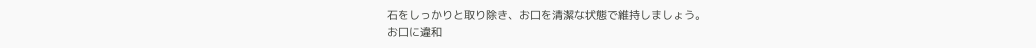石をしっかりと取り除き、お口を清潔な状態で維持しましょう。
お口に違和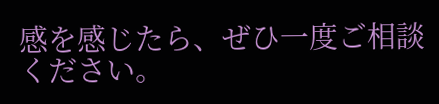感を感じたら、ぜひ一度ご相談ください。